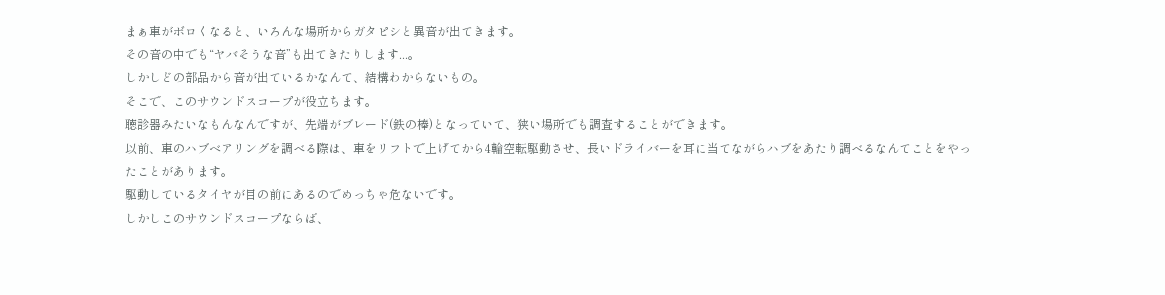まぁ車がボロくなると、いろんな場所からガタピシと異音が出てきます。
その音の中でも“ヤバそうな音”も出てきたりします...。
しかしどの部品から音が出ているかなんて、結構わからないもの。
そこで、このサウンドスコープが役立ちます。
聴診器みたいなもんなんですが、先端がブレード(鉄の棒)となっていて、狭い場所でも調査することができます。
以前、車のハブベアリングを調べる際は、車をリフトで上げてから4輪空転駆動させ、長いドライバーを耳に当てながらハブをあたり調べるなんてことをやったことがあります。
駆動しているタイヤが目の前にあるのでめっちゃ危ないです。
しかしこのサウンドスコープならば、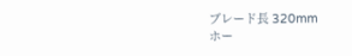ブレード長 320mm
ホー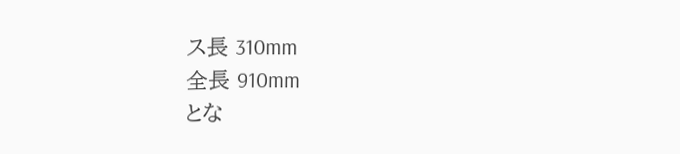ス長 310mm
全長 910mm
とな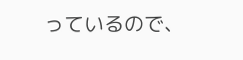っているので、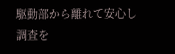駆動部から離れて安心し調査を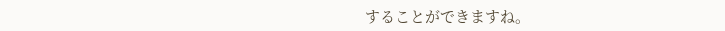することができますね。